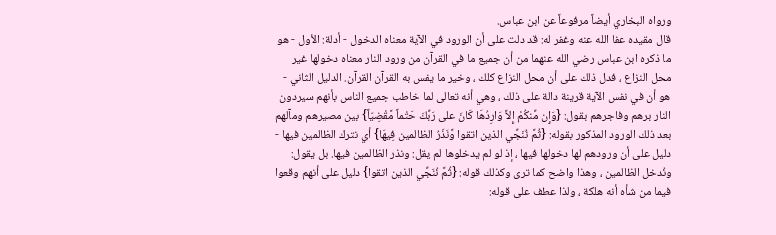ورواه البخاري أيضاً مرفوعاً عن ابن عباس.
قال مقيده عفا الله عنه وغفر له: قد دلت على أن الورود في الآية معناه الدخول - أدلة: الأول - هو ما ذكره ابن عباس رضي الله عنهما من أن جميع ما في القرآن من ورود النار معناه دخولها غير محل النزاع ، فدل ذلك على أن محل النزاع كلك ، وخير ما يفس به القرآن القرآن. الدليل الثاني - هو أن في نفس الآية قرينة دالة على ذلك ، وهي أنه تعالى لما خاطب جميع الناس بأنهم سيردون النار برهم وفاجرهم بقول: {وَإِن مِّنكُمْ إِلاَّ وَارِدُهَا كَانَ على رَبِّكَ حَتْماً مَّقْضِيّاً} بين مصيرهم ومآلهم بعد ذلك الورود المذكور بقوله: {ثُمَّ نُنَجِّي الذين اتقوا وَّنَذَرُ الظالمين فِيهَا} أي نترك الظالمين فيها - دليل على أن ورودهم لها دخولها فيها ، إذ لو لم يدخلوها لم يقل: ونذر الظالمين فيها. بل يقول: ونُدخل الظالمين ، وهذا واضح كما ترى وكذلك قوله: {ثُمَّ نُنَجِّي الذين اتقوا} دليل على أنهم وقعوا فيما من شأه أنه هلكة ، ولذا عطف على قوله: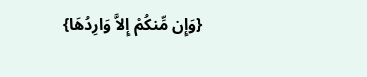{وَإِن مِّنكُمْ إِلاَّ وَارِدُهَا}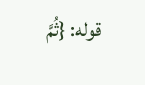قوله: {ثُمَّ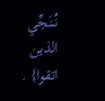نُنَجِّي الذين اتقوا} .